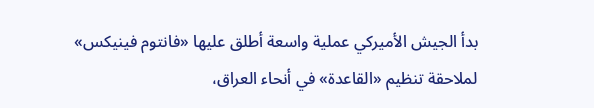بدأ الجيش الأميركي عملية واسعة أطلق عليها «فانتوم فينيكس» لملاحقة تنظيم «القاعدة» في أنحاء العراق،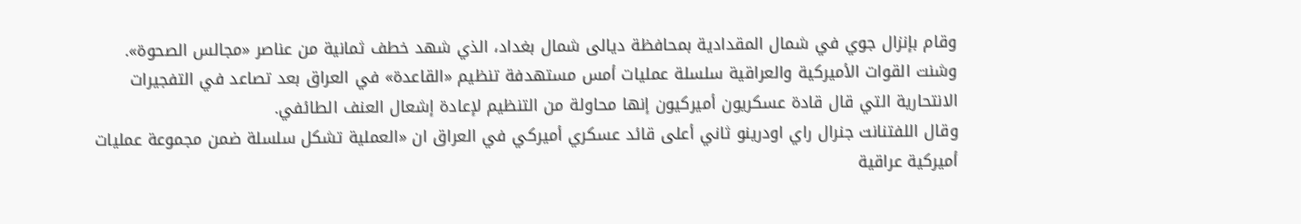وقام بإنزال جوي في شمال المقدادية بمحافظة ديالى شمال بغداد، الذي شهد خطف ثمانية من عناصر «مجالس الصحوة».
وشنت القوات الأميركية والعراقية سلسلة عمليات أمس مستهدفة تنظيم «القاعدة» في العراق بعد تصاعد في التفجيرات الانتحارية التي قال قادة عسكريون أميركيون إنها محاولة من التنظيم لإعادة إشعال العنف الطائفي.
وقال اللفتنانت جنرال راي اودرينو ثاني أعلى قائد عسكري أميركي في العراق ان «العملية تشكل سلسلة ضمن مجموعة عمليات أميركية عراقية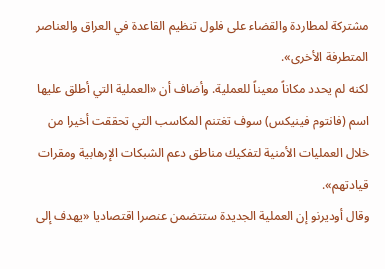مشتركة لمطاردة والقضاء على فلول تنظيم القاعدة في العراق والعناصر المتطرفة الأخرى».
لكنه لم يحدد مكاناً معيناً للعملية. وأضاف أن «العملية التي أطلق عليها اسم (فانتوم فينيكس) سوف تغتنم المكاسب التي تحققت أخيرا من خلال العمليات الأمنية لتفكيك مناطق دعم الشبكات الإرهابية ومقرات قيادتهم».
وقال أوديرنو إن العملية الجديدة ستتضمن عنصرا اقتصاديا «يهدف إلى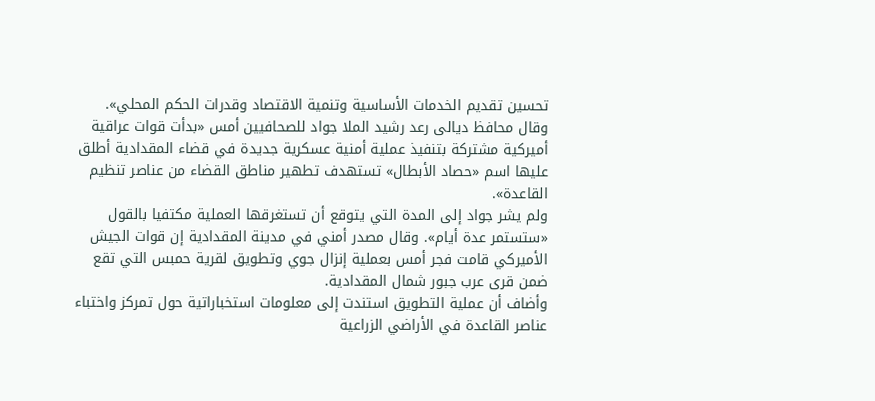تحسين تقديم الخدمات الأساسية وتنمية الاقتصاد وقدرات الحكم المحلي».
وقال محافظ ديالى رعد رشيد الملا جواد للصحافيين أمس «بدأت قوات عراقية أميركية مشتركة بتنفيذ عملية أمنية عسكرية جديدة في قضاء المقدادية أطلق عليها اسم «حصاد الأبطال» تستهدف تطهير مناطق القضاء من عناصر تنظيم القاعدة».
ولم يشر جواد إلى المدة التي يتوقع أن تستغرقها العملية مكتفيا بالقول «ستستمر عدة أيام». وقال مصدر أمني في مدينة المقدادية إن قوات الجيش الأميركي قامت فجر أمس بعملية إنزال جوي وتطويق لقرية حمبس التي تقع ضمن قرى عرب جبور شمال المقدادية.
وأضاف أن عملية التطويق استندت إلى معلومات استخباراتية حول تمركز واختباء عناصر القاعدة في الأراضي الزراعية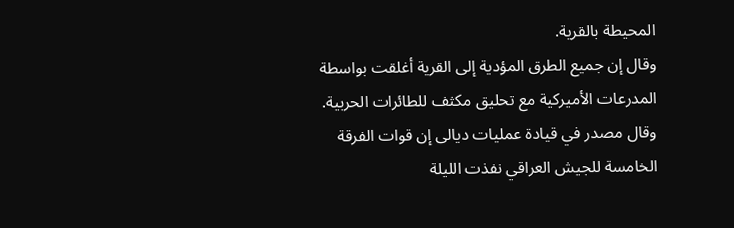المحيطة بالقرية.
وقال إن جميع الطرق المؤدية إلى القرية أغلقت بواسطة المدرعات الأميركية مع تحليق مكثف للطائرات الحربية. وقال مصدر في قيادة عمليات ديالى إن قوات الفرقة الخامسة للجيش العراقي نفذت الليلة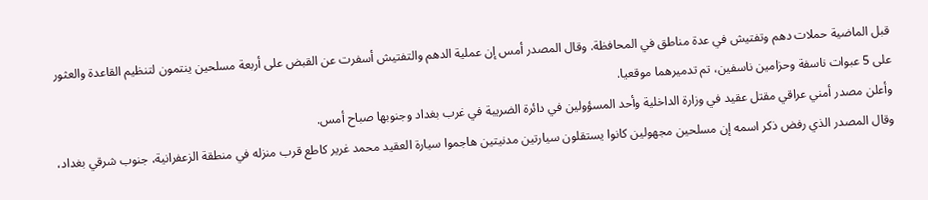قبل الماضية حملات دهم وتفتيش في عدة مناطق في المحافظة. وقال المصدر أمس إن عملية الدهم والتفتيش أسفرت عن القبض على أربعة مسلحين ينتمون لتنظيم القاعدة والعثور على 5 عبوات ناسفة وحزامين ناسفين، تم تدميرهما موقعيا.
وأعلن مصدر أمني عراقي مقتل عقيد في وزارة الداخلية وأحد المسؤولين في دائرة الضريبة في غرب بغداد وجنوبها صباح أمس.
وقال المصدر الذي رفض ذكر اسمه إن مسلحين مجهولين كانوا يستقلون سيارتين مدنيتين هاجموا سيارة العقيد محمد غرير كاطع قرب منزله في منطقة الزعفرانية، جنوب شرقي بغداد،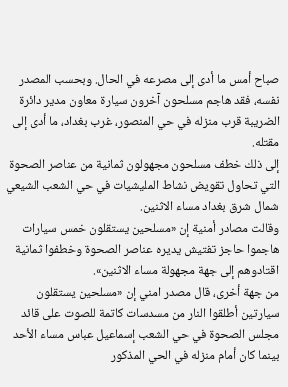صباح أمس ما أدى إلى مصرعه في الحال. وبحسب المصدر نفسه، فقد هاجم مسلحون آخرون سيارة معاون مدير دائرة الضريبة قرب منزله في حي المنصور، غرب بغداد، ما أدى إلى مقتله.
إلى ذلك خطف مسلحون مجهولون ثمانية من عناصر الصحوة التي تحاول تقويض نشاط المليشيات في حي الشعب الشيعي شمال شرق بغداد مساء الاثنين.
وقالت مصادر أمنية إن «مسلحين يستقلون خمس سيارات هاجموا حاجز تفتيش يديره عناصر الصحوة وخطفوا ثمانية اقتادوهم إلى جهة مجهولة مساء الاثنين».
من جهة أخرى، قال مصدر امني إن «مسلحين يستقلون سيارتين أطلقوا النار من مسدسات كاتمة للصوت على قائد مجلس الصحوة في حي الشعب إسماعيل عباس مساء الأحد بينما كان أمام منزله في الحي المذكور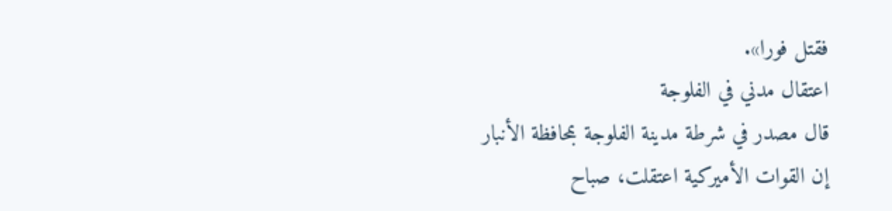فقتل فورا».
اعتقال مدني في الفلوجة
قال مصدر في شرطة مدينة الفلوجة بمحافظة الأنبار إن القوات الأميركية اعتقلت، صباح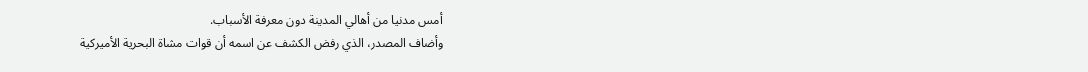أمس مدنيا من أهالي المدينة دون معرفة الأسباب.
وأضاف المصدر، الذي رفض الكشف عن اسمه أن قوات مشاة البحرية الأميركية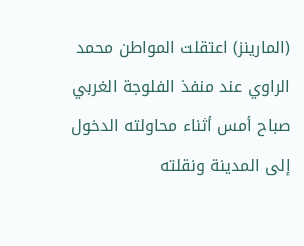(المارينز) اعتقلت المواطن محمد الراوي عند منفذ الفلوجة الغربي صباح أمس أثناء محاولته الدخول إلى المدينة ونقلته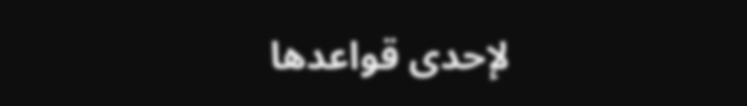لإحدى قواعدها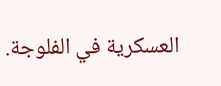العسكرية في الفلوجة.